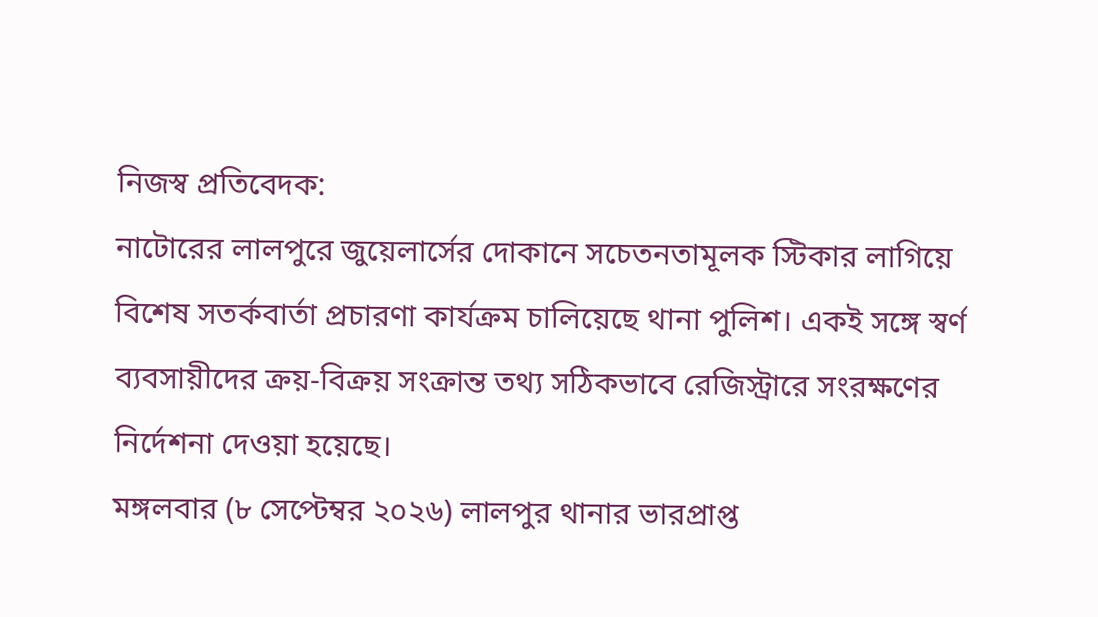নিজস্ব প্রতিবেদক:
নাটোরের লালপুরে জুয়েলার্সের দোকানে সচেতনতামূলক স্টিকার লাগিয়ে বিশেষ সতর্কবার্তা প্রচারণা কার্যক্রম চালিয়েছে থানা পুলিশ। একই সঙ্গে স্বর্ণ ব্যবসায়ীদের ক্রয়-বিক্রয় সংক্রান্ত তথ্য সঠিকভাবে রেজিস্ট্রারে সংরক্ষণের নির্দেশনা দেওয়া হয়েছে।
মঙ্গলবার (৮ সেপ্টেম্বর ২০২৬) লালপুর থানার ভারপ্রাপ্ত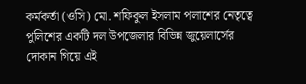কর্মকর্তা (ওসি) মো. শফিকুল ইসলাম পলাশের নেতৃত্বে পুলিশের একটি দল উপজেলার বিভিন্ন জুয়েলার্সের দোকান গিয়ে এই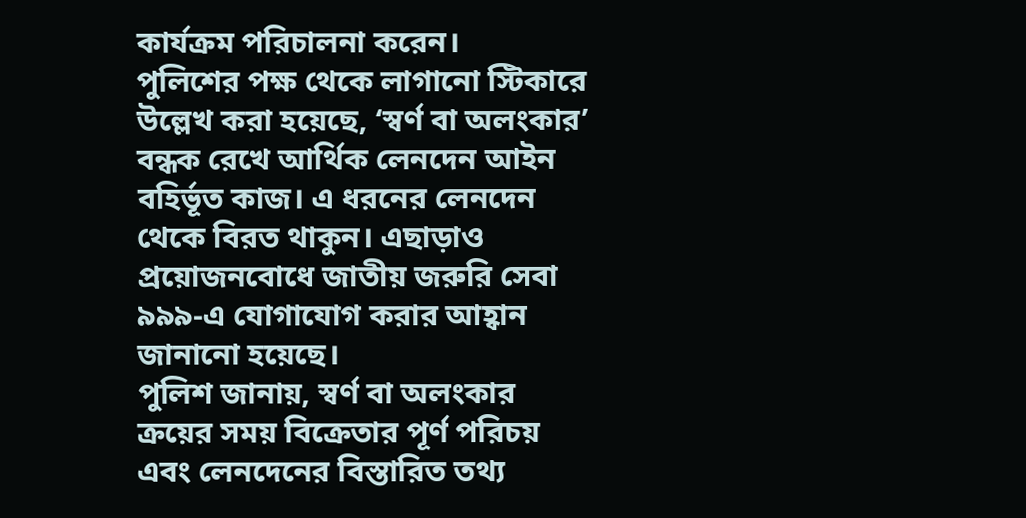কার্যক্রম পরিচালনা করেন।
পুলিশের পক্ষ থেকে লাগানো স্টিকারে উল্লেখ করা হয়েছে, ‘স্বর্ণ বা অলংকার’ বন্ধক রেখে আর্থিক লেনদেন আইন বহির্ভূত কাজ। এ ধরনের লেনদেন থেকে বিরত থাকুন। এছাড়াও প্রয়োজনবোধে জাতীয় জরুরি সেবা ৯৯৯-এ যোগাযোগ করার আহ্বান জানানো হয়েছে।
পুলিশ জানায়, স্বর্ণ বা অলংকার ক্রয়ের সময় বিক্রেতার পূর্ণ পরিচয় এবং লেনদেনের বিস্তারিত তথ্য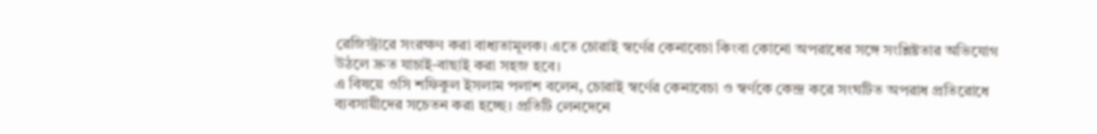রেজিস্ট্রারে সংরক্ষণ করা বাধ্যতামূলক। এতে চোরাই স্বর্ণের কেনাবেচা কিংবা কোনো অপরাধের সঙ্গে সংশ্লিষ্টতার অভিযোগ উঠলে দ্রুত যাচাই-বাছাই করা সহজ হবে।
এ বিষয়ে ওসি শফিকুল ইসলাম পলাশ বলেন, চোরাই স্বর্ণের কেনাবেচা ও স্বর্ণকে কেন্দ্র করে সংঘটিত অপরাধ প্রতিরোধে ব্যবসায়ীদের সচেতন করা হচ্ছে। প্রতিটি লেনদেনে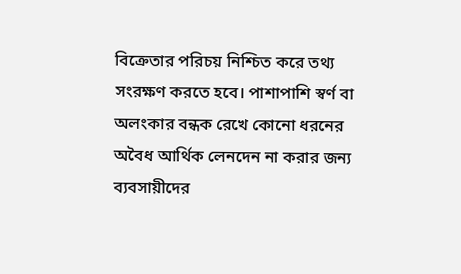বিক্রেতার পরিচয় নিশ্চিত করে তথ্য সংরক্ষণ করতে হবে। পাশাপাশি স্বর্ণ বা অলংকার বন্ধক রেখে কোনো ধরনের অবৈধ আর্থিক লেনদেন না করার জন্য ব্যবসায়ীদের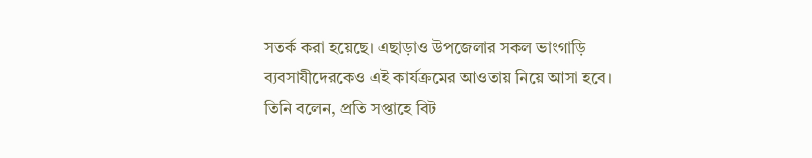সতর্ক করা হয়েছে। এছাড়াও উপজেলার সকল ভাংগাড়ি ব্যবসাযীদেরকেও এই কার্যক্রমের আওতায় নিয়ে আসা হবে।
তিনি বলেন, প্রতি সপ্তাহে বিট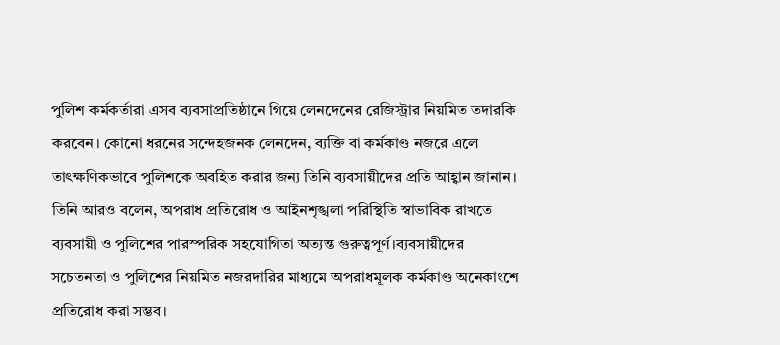পুলিশ কর্মকর্তারা এসব ব্যবসাপ্রতিষ্ঠানে গিয়ে লেনদেনের রেজিস্ট্রার নিয়মিত তদারকি করবেন। কোনো ধরনের সন্দেহজনক লেনদেন, ব্যক্তি বা কর্মকাণ্ড নজরে এলে তাৎক্ষণিকভাবে পুলিশকে অবহিত করার জন্য তিনি ব্যবসায়ীদের প্রতি আহ্বান জানান।
তিনি আরও বলেন, অপরাধ প্রতিরোধ ও আইনশৃঙ্খলা পরিস্থিতি স্বাভাবিক রাখতে ব্যবসায়ী ও পুলিশের পারস্পরিক সহযোগিতা অত্যন্ত গুরুত্বপূর্ণ।ব্যবসায়ীদের সচেতনতা ও পুলিশের নিয়মিত নজরদারির মাধ্যমে অপরাধমূলক কর্মকাণ্ড অনেকাংশে প্রতিরোধ করা সম্ভব।